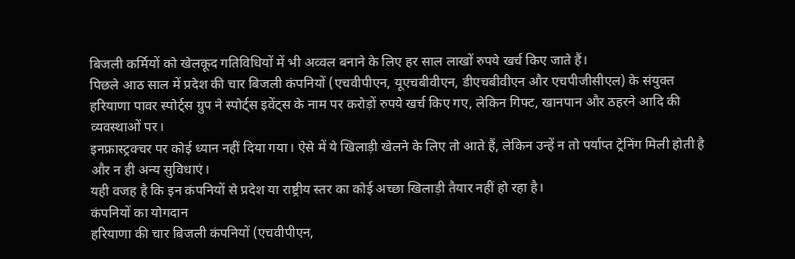बिजली कर्मियों को खेलकूद गतिविधियों में भी अव्वल बनाने के लिए हर साल लाखों रुपये खर्च किए जाते हैं।
पिछले आठ साल में प्रदेश की चार बिजली कंपनियों (एचवीपीएन, यूएचबीवीएन, डीएचबीवीएन और एचपीजीसीएल) के संयुक्त हरियाणा पावर स्पोर्ट्स ग्रुप ने स्पोर्ट्स इवेंट्स के नाम पर करोड़ों रुपये खर्च किए गए, लेकिन गिफ्ट, खानपान और ठहरने आदि की व्यवस्थाओं पर।
इनफ्रास्ट्रक्चर पर कोई ध्यान नहीं दिया गया। ऐसे में ये खिलाड़ी खेलने के लिए तो आते हैं, लेकिन उन्हें न तो पर्याप्त ट्रेनिंग मिली होती है और न ही अन्य सुविधाएं।
यही वजह है कि इन कंपनियों से प्रदेश या राष्ट्रीय स्तर का कोई अच्छा खिलाड़ी तैयार नहीं हो रहा है।
कंपनियों का योगदान
हरियाणा की चार बिजली कंपनियों (एचवीपीएन,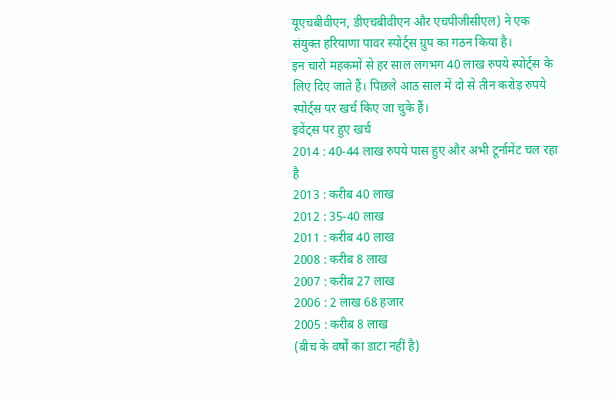यूएचबीवीएन, डीएचबीवीएन और एचपीजीसीएल) ने एक संयुक्त हरियाणा पावर स्पोर्ट्स ग्रुप का गठन किया है।
इन चारों महकमों से हर साल लगभग 40 लाख रुपये स्पोर्ट्स के लिए दिए जाते हैं। पिछले आठ साल में दो से तीन करोड़ रुपये स्पोर्ट्स पर खर्च किए जा चुके हैं।
इवेंट्स पर हुए खर्च
2014 : 40-44 लाख रुपये पास हुए और अभी टूर्नामेंट चल रहा है
2013 : करीब 40 लाख
2012 : 35-40 लाख
2011 : करीब 40 लाख
2008 : करीब 8 लाख
2007 : करीब 27 लाख
2006 : 2 लाख 68 हजार
2005 : करीब 8 लाख
(बीच के वर्षों का डाटा नहीं है)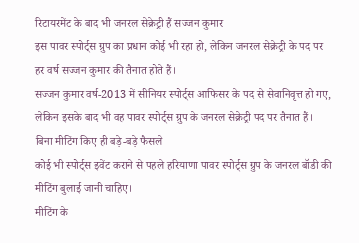रिटायरमेंट के बाद भी जनरल सेक्रेट्री हैं सज्जन कुमार
इस पावर स्पोर्ट्स ग्रुप का प्रधान कोई भी रहा हो, लेकिन जनरल सेक्रेट्री के पद पर हर वर्ष सज्जन कुमार की तैनात होते हैं।
सज्जन कुमार वर्ष-2013 में सीनियर स्पोर्ट्स आफिसर के पद से सेवानिवृत्त हो गए, लेकिन इसके बाद भी वह पावर स्पोर्ट्स ग्रुप के जनरल सेक्रेट्री पद पर तैनात हैं।
बिना मीटिंग किए ही बड़े-बड़े फैसले
कोई भी स्पोर्ट्स इवेंट कराने से पहले हरियाणा पावर स्पोर्ट्स ग्रुप के जनरल बॉडी की मीटिंग बुलाई जानी चाहिए।
मीटिंग के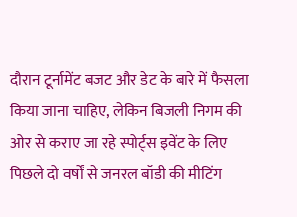दौरान टूर्नामेंट बजट और डेट के बारे में फैसला किया जाना चाहिए, लेकिन बिजली निगम की ओर से कराए जा रहे स्पोर्ट्स इवेंट के लिए पिछले दो वर्षों से जनरल बॉडी की मीटिंग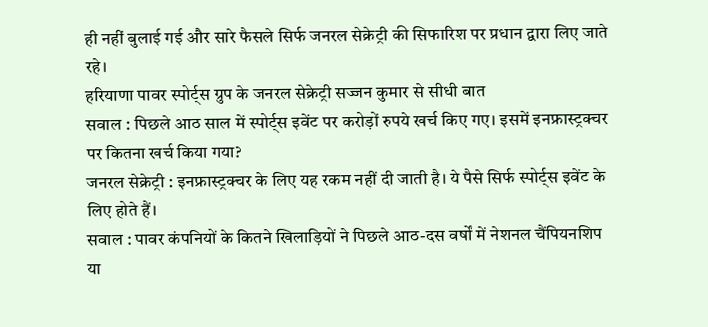ही नहीं बुलाई गई और सारे फैसले सिर्फ जनरल सेक्रेट्री की सिफारिश पर प्रधान द्वारा लिए जाते रहे।
हरियाणा पावर स्पोर्ट्स ग्रुप के जनरल सेक्रेट्री सज्जन कुमार से सीधी बात
सवाल : पिछले आठ साल में स्पोर्ट्स इवेंट पर करोड़ों रुपये खर्च किए गए। इसमें इनफ्रास्ट्रक्चर पर कितना खर्च किया गया?
जनरल सेक्रेट्री : इनफ्रास्ट्रक्चर के लिए यह रकम नहीं दी जाती है। ये पैसे सिर्फ स्पोर्ट्स इवेंट के लिए होते हैं।
सवाल : पावर कंपनियों के कितने खिलाड़ियों ने पिछले आठ-दस वर्षों में नेशनल चैंपियनशिप या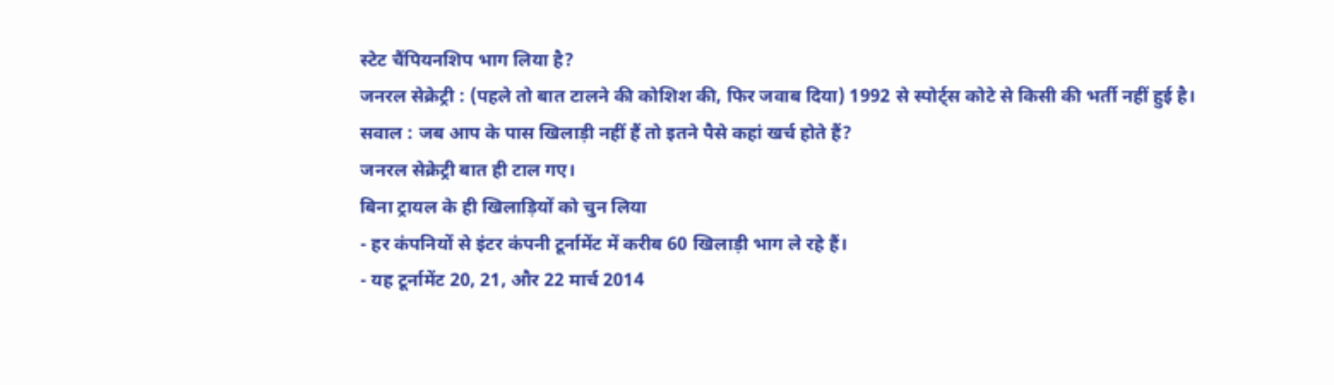स्टेट चैंपियनशिप भाग लिया है?
जनरल सेक्रेट्री : (पहले तो बात टालने की कोशिश की, फिर जवाब दिया) 1992 से स्पोर्ट्स कोटे से किसी की भर्ती नहीं हुई है।
सवाल : जब आप के पास खिलाड़ी नहीं हैं तो इतने पैसे कहां खर्च होते हैं?
जनरल सेक्रेट्री बात ही टाल गए।
बिना ट्रायल के ही खिलाड़ियों को चुन लिया
- हर कंपनियों से इंटर कंपनी टूर्नामेंट में करीब 60 खिलाड़ी भाग ले रहे हैं।
- यह टूर्नामेंट 20, 21, और 22 मार्च 2014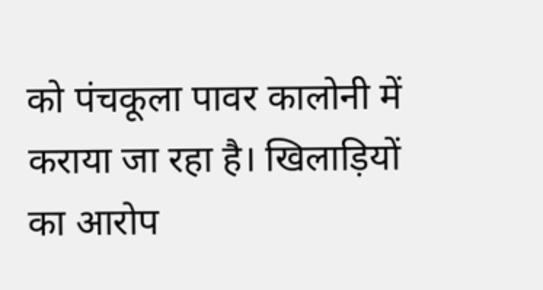को पंचकूला पावर कालोनी में कराया जा रहा है। खिलाड़ियों का आरोप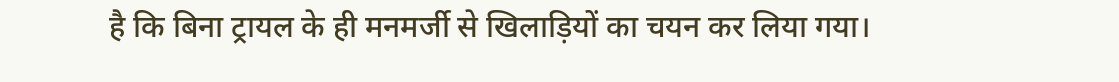है कि बिना ट्रायल के ही मनमर्जी से खिलाड़ियों का चयन कर लिया गया।